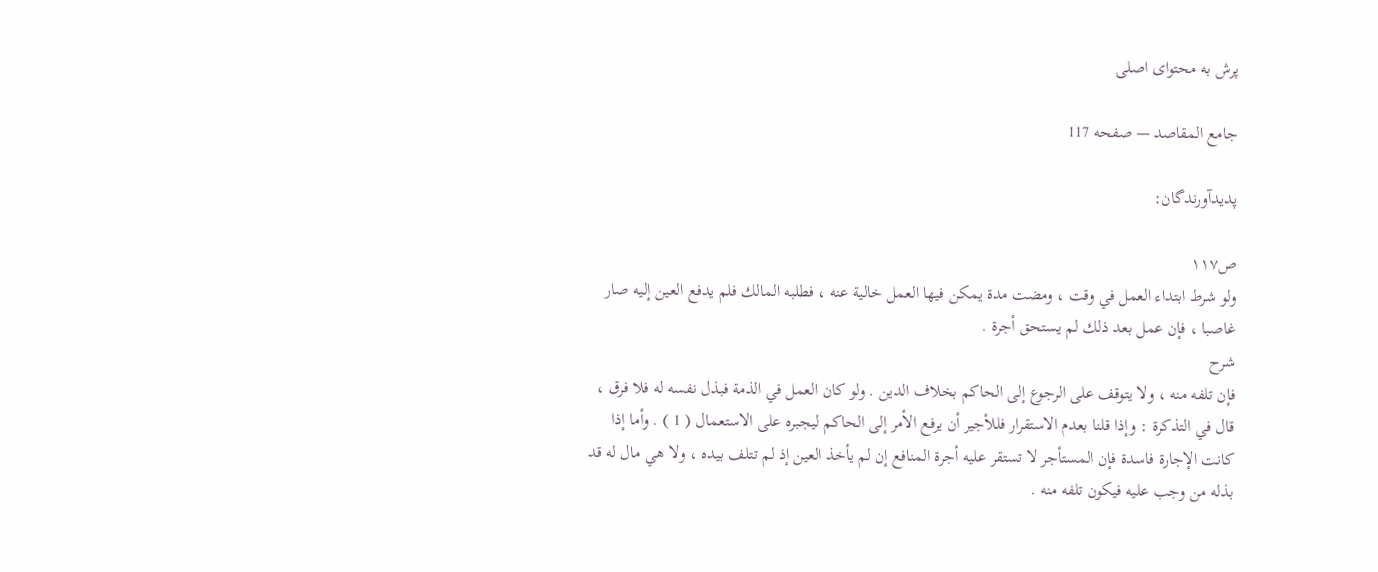پرش به محتوای اصلی

جامع المقاصد — صفحه 117

پدیدآورندگان:

ص۱۱۷
ولو شرط ابتداء العمل في وقت ، ومضت مدة يمكن فيها العمل خالية عنه ، فطلبه المالك فلم يدفع العين إليه صار غاصبا ، فإن عمل بعد ذلك لم يستحق أجرة .
شرح
فإن تلفه منه ، ولا يتوقف على الرجوع إلى الحاكم بخلاف الدين . ولو كان العمل في الذمة فبذل نفسه له فلا فرق ، قال في التذكرة : وإذا قلنا بعدم الاستقرار فللأجير أن يرفع الأمر إلى الحاكم ليجبره على الاستعمال ( 1 ) . وأما إذا كانت الإجارة فاسدة فإن المستأجر لا تستقر عليه أجرة المنافع إن لم يأخذ العين إذ لم تتلف بيده ، ولا هي مال له قد بذله من وجب عليه فيكون تلفه منه .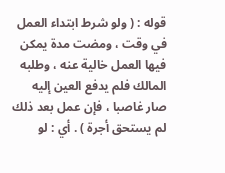قوله : ( ولو شرط ابتداء العمل في وقت ، ومضت مدة يمكن فيها العمل خالية عنه ، وطلبه المالك فلم يدفع العين إليه صار غاصبا ، فإن عمل بعد ذلك لم يستحق أجرة ) . أي : لو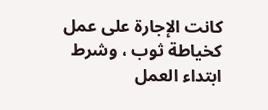كانت الإجارة على عمل كخياطة ثوب ، وشرط ابتداء العمل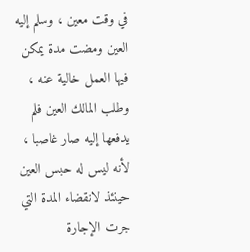في وقت معين ، وسلم إليه العين ومضت مدة يمكن فيها العمل خالية عنه ، وطلب المالك العين فلم يدفعها إليه صار غاصبا ، لأنه ليس له حبس العين حينئذ لانقضاء المدة التي جرت الإجارة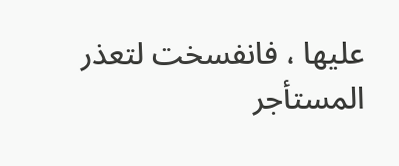عليها ، فانفسخت لتعذر المستأجر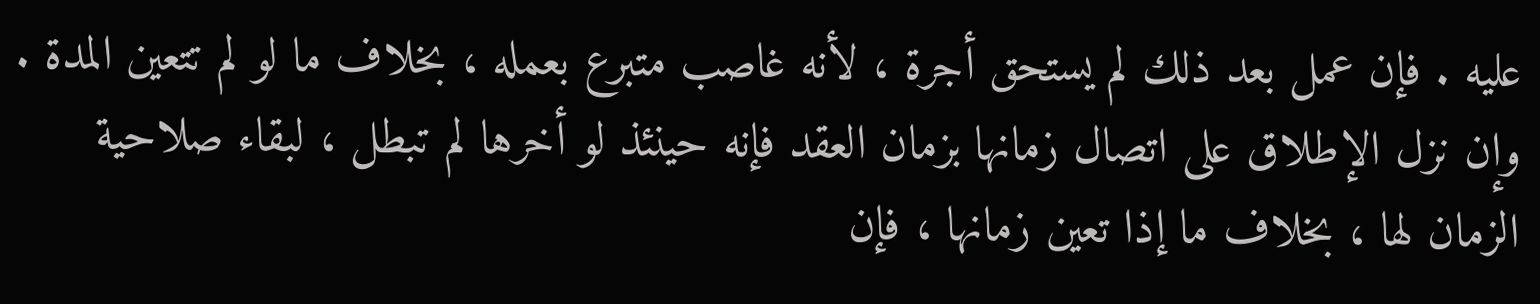عليه . فإن عمل بعد ذلك لم يستحق أجرة ، لأنه غاصب متبرع بعمله ، بخلاف ما لو لم تتعين المدة . وإن نزل الإطلاق على اتصال زمانها بزمان العقد فإنه حينئذ لو أخرها لم تبطل ، لبقاء صلاحية الزمان لها ، بخلاف ما إذا تعين زمانها ، فإن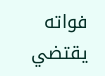فواته يقتضي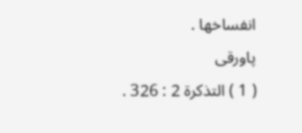انفساخها .
پاورقی
( 1 ) التذكرة 2 : 326 .